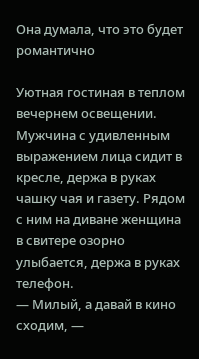Она думала, что это будет романтично

Уютная гостиная в теплом вечернем освещении. Мужчина с удивленным выражением лица сидит в кресле, держа в руках чашку чая и газету. Рядом с ним на диване женщина в свитере озорно улыбается, держа в руках телефон.
— Милый, а давай в кино сходим, —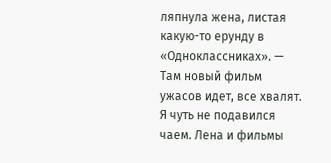ляпнула жена, листая какую-то ерунду в «Одноклассниках». — Там новый фильм ужасов идет, все хвалят. Я чуть не подавился чаем. Лена и фильмы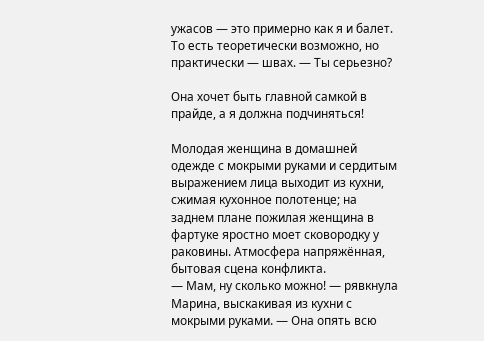ужасов — это примерно как я и балет. То есть теоретически возможно, но практически — швах. — Ты серьезно?

Она хочет быть главной самкой в прайде, а я должна подчиняться!

Молодая женщина в домашней одежде с мокрыми руками и сердитым выражением лица выходит из кухни, сжимая кухонное полотенце; на заднем плане пожилая женщина в фартуке яростно моет сковородку у раковины. Атмосфера напряжённая, бытовая сцена конфликта.
— Мам, ну сколько можно! — рявкнула Марина, выскакивая из кухни с мокрыми руками. — Она опять всю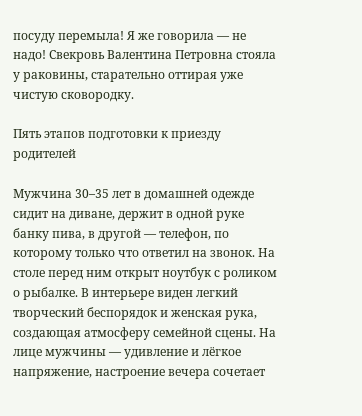посуду перемыла! Я же говорила — не надо! Свекровь Валентина Петровна стояла у раковины, старательно оттирая уже чистую сковородку.

Пять этапов подготовки к приезду родителей

Мужчина 30–35 лет в домашней одежде сидит на диване, держит в одной руке банку пива, в другой — телефон, по которому только что ответил на звонок. На столе перед ним открыт ноутбук с роликом о рыбалке. В интерьере виден легкий творческий беспорядок и женская рука, создающая атмосферу семейной сцены. На лице мужчины — удивление и лёгкое напряжение, настроение вечера сочетает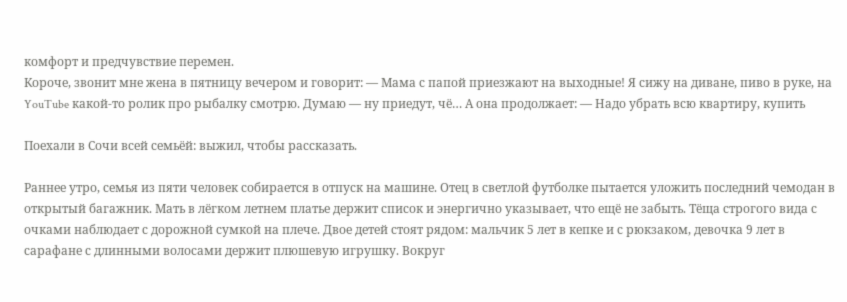комфорт и предчувствие перемен.
Короче, звонит мне жена в пятницу вечером и говорит: — Мама с папой приезжают на выходные! Я сижу на диване, пиво в руке, на YouTube какой-то ролик про рыбалку смотрю. Думаю — ну приедут, чё… А она продолжает: — Надо убрать всю квартиру, купить

Поехали в Сочи всей семьёй: выжил, чтобы рассказать.

Раннее утро, семья из пяти человек собирается в отпуск на машине. Отец в светлой футболке пытается уложить последний чемодан в открытый багажник. Мать в лёгком летнем платье держит список и энергично указывает, что ещё не забыть. Тёща строгого вида с очками наблюдает с дорожной сумкой на плече. Двое детей стоят рядом: мальчик 5 лет в кепке и с рюкзаком, девочка 9 лет в сарафане с длинными волосами держит плюшевую игрушку. Вокруг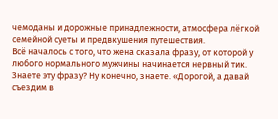чемоданы и дорожные принадлежности, атмосфера лёгкой семейной суеты и предвкушения путешествия.
Всё началось с того, что жена сказала фразу, от которой у любого нормального мужчины начинается нервный тик. Знаете эту фразу? Ну конечно, знаете. «Дорогой, а давай съездим в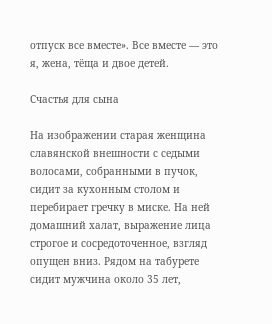отпуск все вместе». Все вместе — это я, жена, тёща и двое детей.

Счастья для сына

На изображении старая женщина славянской внешности с седыми волосами, собранными в пучок, сидит за кухонным столом и перебирает гречку в миске. На ней домашний халат, выражение лица строгое и сосредоточенное, взгляд опущен вниз. Рядом на табурете сидит мужчина около 35 лет,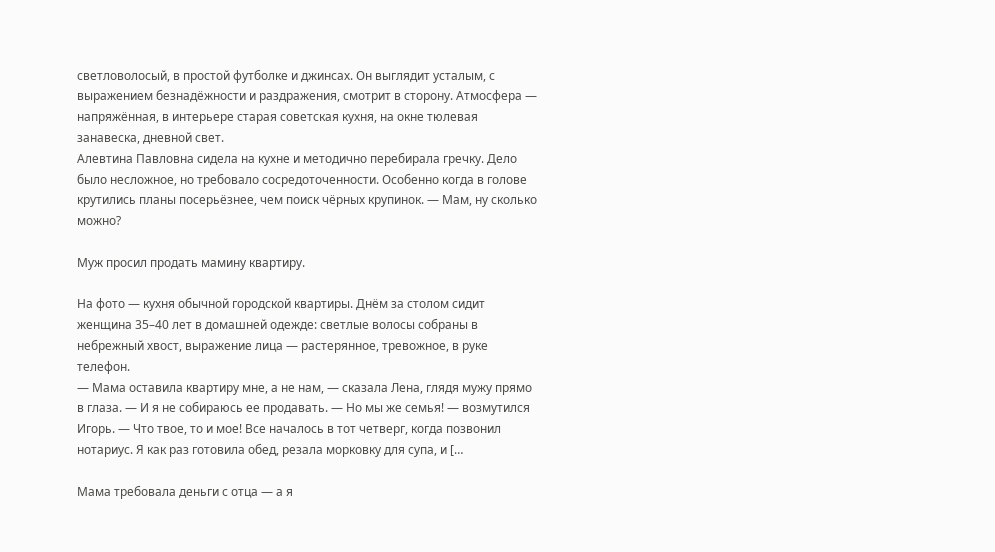светловолосый, в простой футболке и джинсах. Он выглядит усталым, с выражением безнадёжности и раздражения, смотрит в сторону. Атмосфера — напряжённая, в интерьере старая советская кухня, на окне тюлевая занавеска, дневной свет.
Алевтина Павловна сидела на кухне и методично перебирала гречку. Дело было несложное, но требовало сосредоточенности. Особенно когда в голове крутились планы посерьёзнее, чем поиск чёрных крупинок. — Мам, ну сколько можно?

Муж просил продать мамину квартиру.

На фото — кухня обычной городской квартиры. Днём за столом сидит женщина 35–40 лет в домашней одежде: светлые волосы собраны в небрежный хвост, выражение лица — растерянное, тревожное, в руке телефон.
— Мама оставила квартиру мне, а не нам, — сказала Лена, глядя мужу прямо в глаза. — И я не собираюсь ее продавать. — Но мы же семья! — возмутился Игорь. — Что твое, то и мое! Все началось в тот четверг, когда позвонил нотариус. Я как раз готовила обед, резала морковку для супа, и […

Мама требовала деньги с отца — а я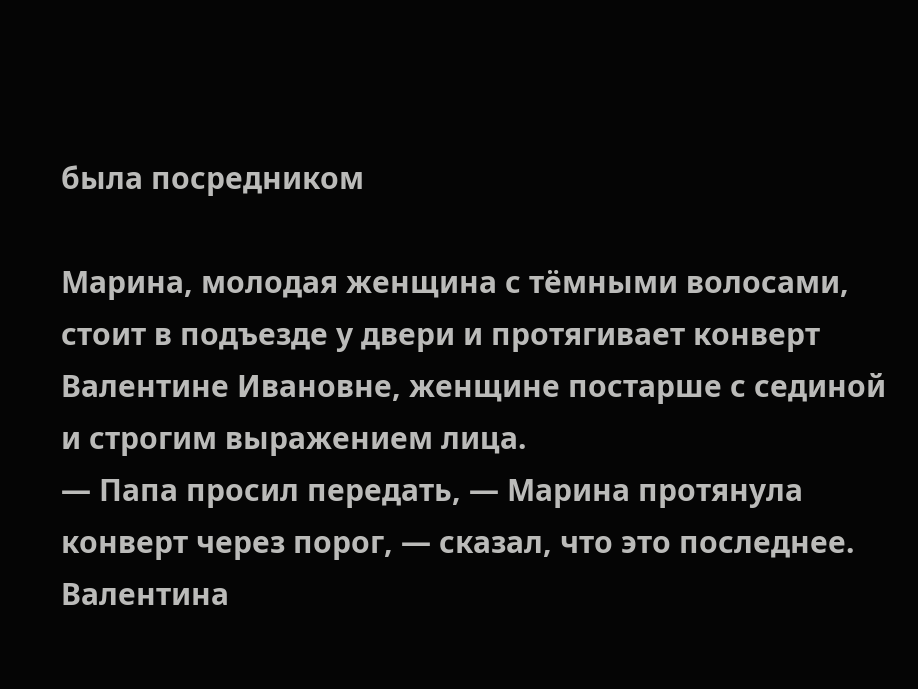была посредником

Марина, молодая женщина с тёмными волосами, стоит в подъезде у двери и протягивает конверт Валентине Ивановне, женщине постарше с сединой и строгим выражением лица.
— Папа просил передать, — Марина протянула конверт через порог, — сказал, что это последнее. Валентина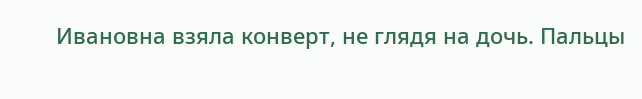Ивановна взяла конверт, не глядя на дочь. Пальцы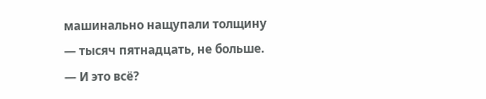машинально нащупали толщину — тысяч пятнадцать, не больше. — И это всё?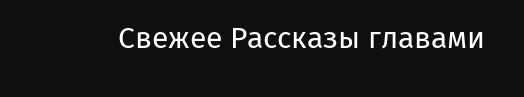Свежее Рассказы главами